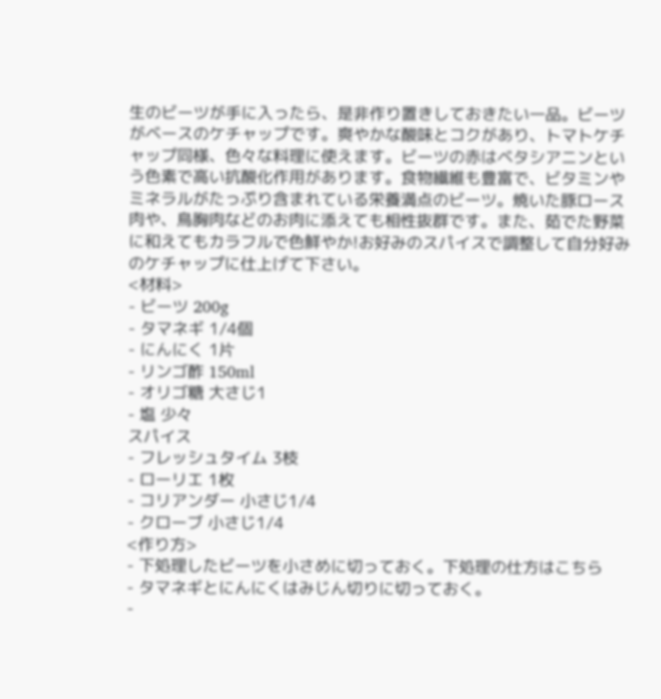生のビーツが手に入ったら、是非作り置きしておきたい一品。ビーツがベースのケチャップです。爽やかな酸味とコクがあり、トマトケチャップ同様、色々な料理に使えます。ビーツの赤はベタシアニンという色素で高い抗酸化作用があります。食物繊維も豊富で、ビタミンやミネラルがたっぷり含まれている栄養満点のビーツ。焼いた豚ロース肉や、鳥胸肉などのお肉に添えても相性抜群です。また、茹でた野菜に和えてもカラフルで色鮮やか!お好みのスパイスで調整して自分好みのケチャップに仕上げて下さい。
<材料>
- ビーツ 200g
- タマネギ 1/4個
- にんにく 1片
- リンゴ酢 150ml
- オリゴ糖 大さじ1
- 塩 少々
スパイス
- フレッシュタイム 3枝
- ローリエ 1枚
- コリアンダー 小さじ1/4
- クローブ 小さじ1/4
<作り方>
- 下処理したビーツを小さめに切っておく。下処理の仕方はこちら
- タマネギとにんにくはみじん切りに切っておく。
-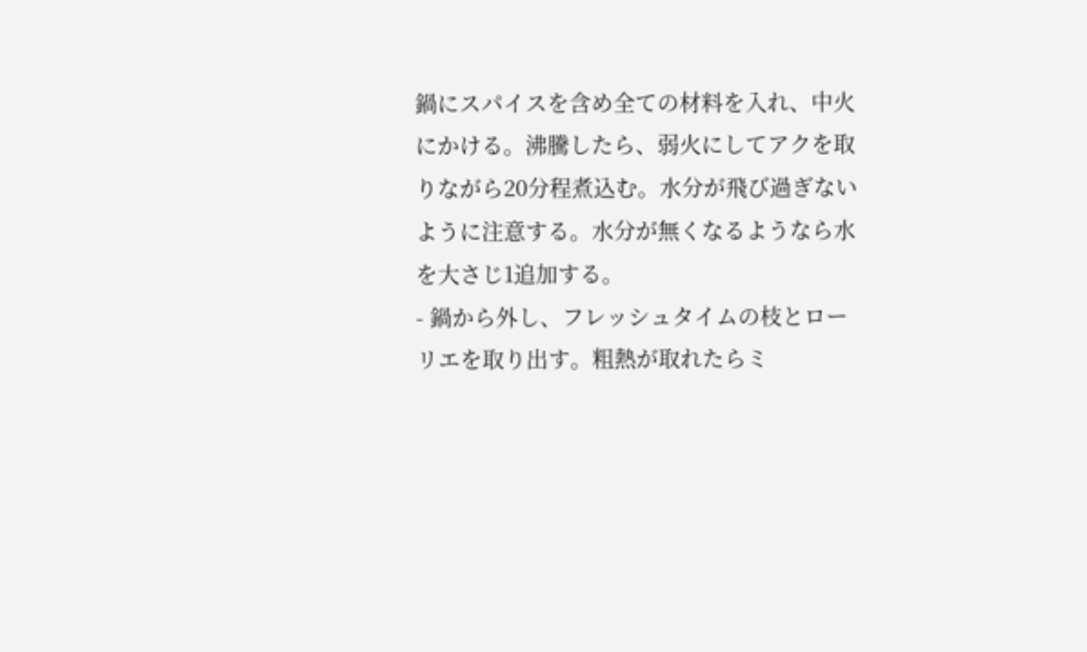鍋にスパイスを含め全ての材料を入れ、中火にかける。沸騰したら、弱火にしてアクを取りながら20分程煮込む。水分が飛び過ぎないように注意する。水分が無くなるようなら水を大さじ1追加する。
- 鍋から外し、フレッシュタイムの枝とローリエを取り出す。粗熱が取れたらミ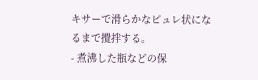キサーで滑らかなピュレ状になるまで攪拌する。
- 煮沸した瓶などの保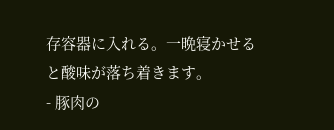存容器に入れる。一晩寝かせると酸味が落ち着きます。
- 豚肉の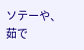ソテーや、茹で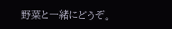野菜と一緒にどうぞ。